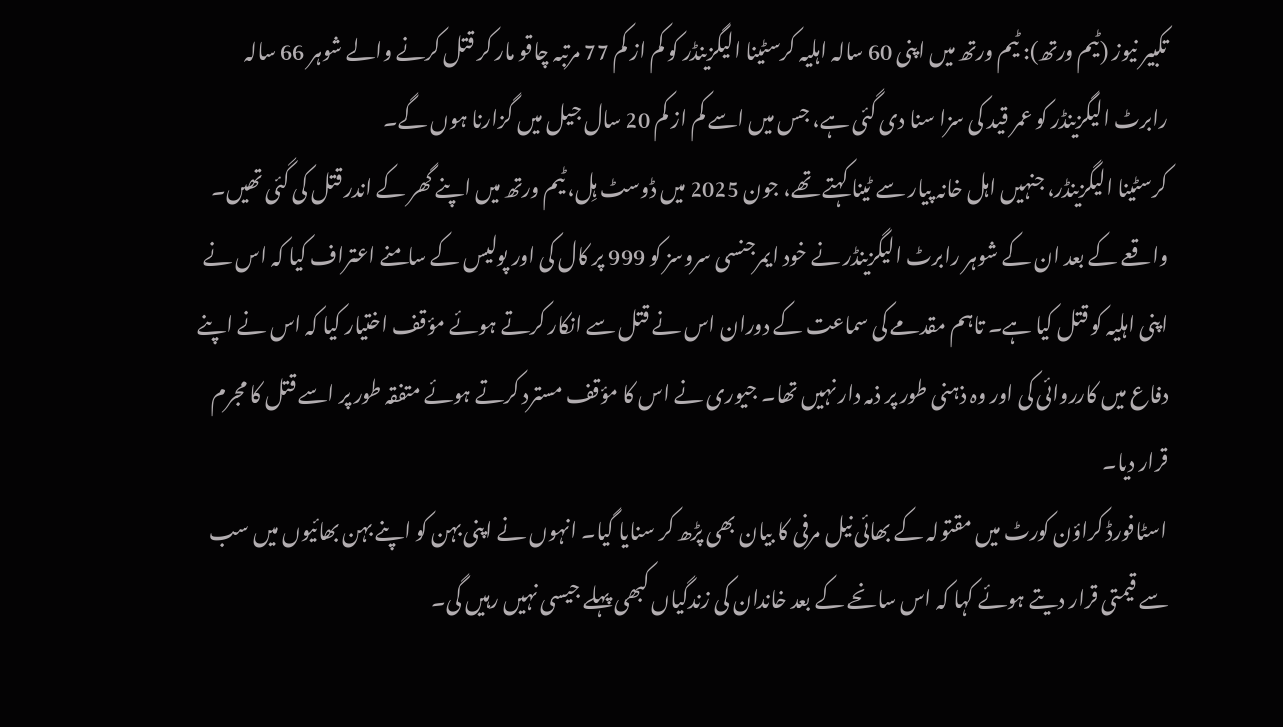تکبیر نیوز (ٹیم ورتھ): ٹیم ورتھ میں اپنی 60 سالہ اہلیہ کرسٹینا الیگزینڈر کو کم از کم 77 مرتبہ چاقو مار کر قتل کرنے والے شوہر 66 سالہ رابرٹ الیگزینڈر کو عمر قید کی سزا سنا دی گئی ہے، جس میں اسے کم از کم 20 سال جیل میں گزارنا ہوں گے۔
کرسٹینا الیگزینڈر، جنہیں اہل خانہ پیار سے ٹینا کہتے تھے، جون 2025 میں ڈوسٹ ہِل، ٹیم ورتھ میں اپنے گھر کے اندر قتل کی گئی تھیں۔
واقعے کے بعد ان کے شوہر رابرٹ الیگزینڈر نے خود ایمرجنسی سروسز کو 999 پر کال کی اور پولیس کے سامنے اعتراف کیا کہ اس نے اپنی اہلیہ کو قتل کیا ہے۔ تاہم مقدمے کی سماعت کے دوران اس نے قتل سے انکار کرتے ہوئے مؤقف اختیار کیا کہ اس نے اپنے دفاع میں کارروائی کی اور وہ ذہنی طور پر ذمہ دار نہیں تھا۔ جیوری نے اس کا مؤقف مسترد کرتے ہوئے متفقہ طور پر اسے قتل کا مجرم قرار دیا۔
اسٹافورڈ کراؤن کورٹ میں مقتولہ کے بھائی نیل مرفی کا بیان بھی پڑھ کر سنایا گیا۔ انہوں نے اپنی بہن کو اپنے بہن بھائیوں میں سب سے قیمتی قرار دیتے ہوئے کہا کہ اس سانحے کے بعد خاندان کی زندگیاں کبھی پہلے جیسی نہیں رہیں گی۔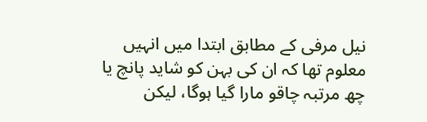نیل مرفی کے مطابق ابتدا میں انہیں معلوم تھا کہ ان کی بہن کو شاید پانچ یا چھ مرتبہ چاقو مارا گیا ہوگا، لیکن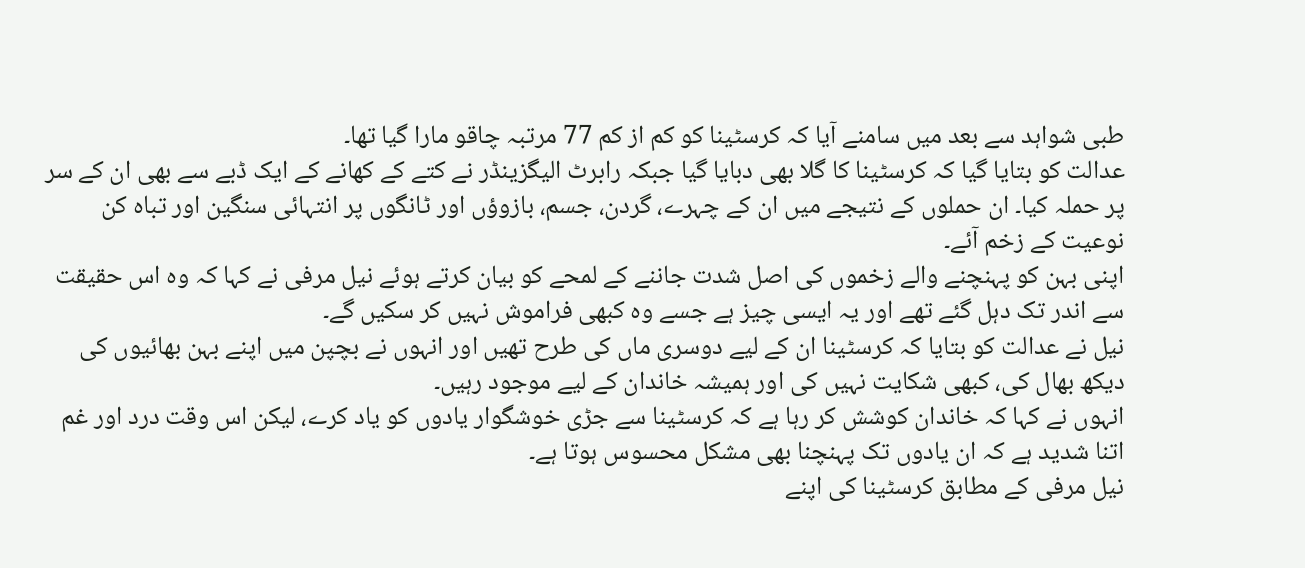طبی شواہد سے بعد میں سامنے آیا کہ کرسٹینا کو کم از کم 77 مرتبہ چاقو مارا گیا تھا۔
عدالت کو بتایا گیا کہ کرسٹینا کا گلا بھی دبایا گیا جبکہ رابرٹ الیگزینڈر نے کتے کے کھانے کے ایک ڈبے سے بھی ان کے سر پر حملہ کیا۔ ان حملوں کے نتیجے میں ان کے چہرے، گردن، جسم، بازوؤں اور ٹانگوں پر انتہائی سنگین اور تباہ کن نوعیت کے زخم آئے۔
اپنی بہن کو پہنچنے والے زخموں کی اصل شدت جاننے کے لمحے کو بیان کرتے ہوئے نیل مرفی نے کہا کہ وہ اس حقیقت سے اندر تک دہل گئے تھے اور یہ ایسی چیز ہے جسے وہ کبھی فراموش نہیں کر سکیں گے۔
نیل نے عدالت کو بتایا کہ کرسٹینا ان کے لیے دوسری ماں کی طرح تھیں اور انہوں نے بچپن میں اپنے بہن بھائیوں کی دیکھ بھال کی، کبھی شکایت نہیں کی اور ہمیشہ خاندان کے لیے موجود رہیں۔
انہوں نے کہا کہ خاندان کوشش کر رہا ہے کہ کرسٹینا سے جڑی خوشگوار یادوں کو یاد کرے، لیکن اس وقت درد اور غم اتنا شدید ہے کہ ان یادوں تک پہنچنا بھی مشکل محسوس ہوتا ہے۔
نیل مرفی کے مطابق کرسٹینا کی اپنے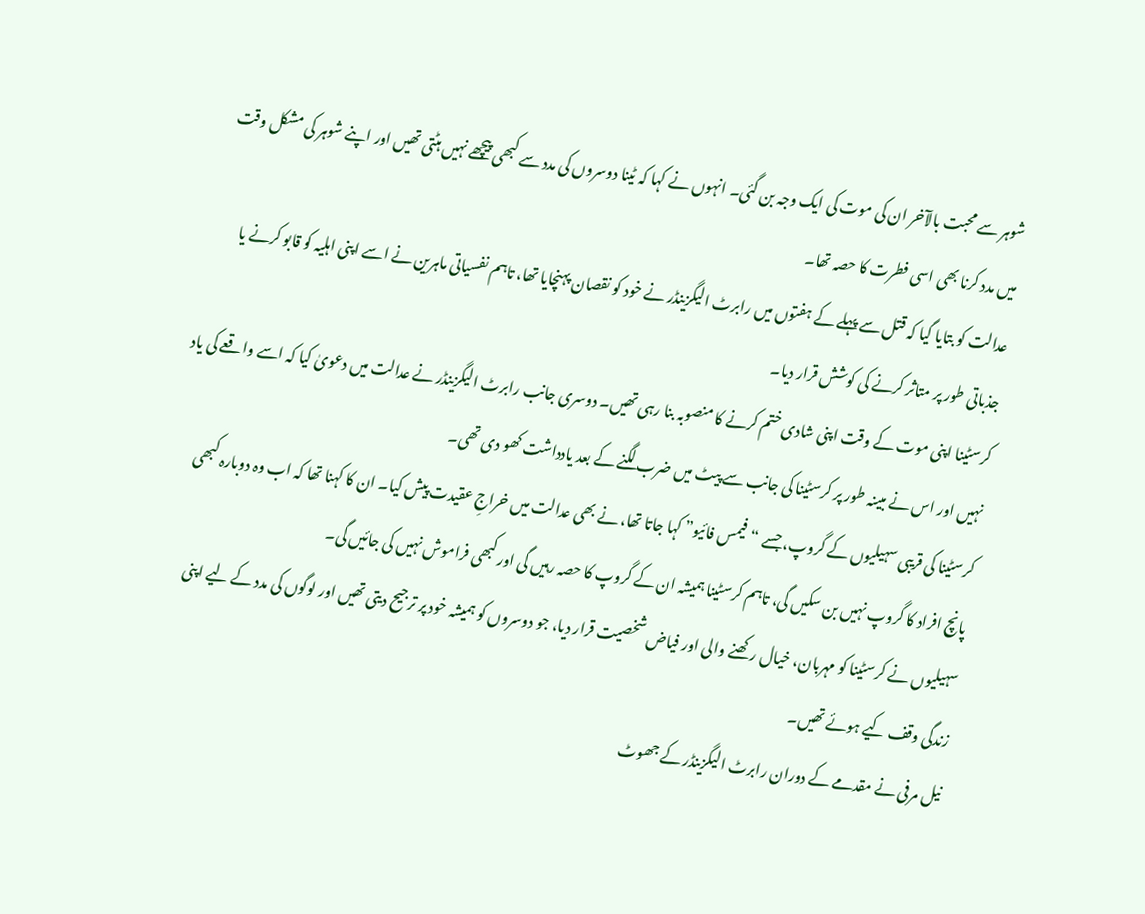شوہر سے محبت بالآخر ان کی موت کی ایک وجہ بن گئی۔ انہوں نے کہا کہ ٹینا دوسروں کی مدد سے کبھی پیچھے نہیں ہٹتی تھیں اور اپنے شوہر کی مشکل وقت میں مدد کرنا بھی اسی فطرت کا حصہ تھا۔
عدالت کو بتایا گیا کہ قتل سے پہلے کے ہفتوں میں رابرٹ الیگزینڈر نے خود کو نقصان پہنچایا تھا، تاہم نفسیاتی ماہرین نے اسے اپنی اہلیہ کو قابو کرنے یا جذباتی طور پر متاثر کرنے کی کوشش قرار دیا۔
کرسٹینا اپنی موت کے وقت اپنی شادی ختم کرنے کا منصوبہ بنا رہی تھیں۔ دوسری جانب رابرٹ الیگزینڈر نے عدالت میں دعویٰ کیا کہ اسے واقعے کی یاد نہیں اور اس نے مبینہ طور پر کرسٹینا کی جانب سے پیٹ میں ضرب لگنے کے بعد یادداشت کھو دی تھی۔
کرسٹینا کی قریبی سہیلیوں کے گروپ، جسے “فیمس فائیو” کہا جاتا تھا، نے بھی عدالت میں خراجِ عقیدت پیش کیا۔ ان کا کہنا تھا کہ اب وہ دوبارہ کبھی پانچ افراد کا گروپ نہیں بن سکیں گی، تاہم کرسٹینا ہمیشہ ان کے گروپ کا حصہ رہیں گی اور کبھی فراموش نہیں کی جائیں گی۔
سہیلیوں نے کرسٹینا کو مہربان، خیال رکھنے والی اور فیاض شخصیت قرار دیا، جو دوسروں کو ہمیشہ خود پر ترجیح دیتی تھیں اور لوگوں کی مدد کے لیے اپنی زندگی وقف کیے ہوئے تھیں۔
نیل مرفی نے مقدمے کے دوران رابرٹ الیگزینڈر کے جھوٹ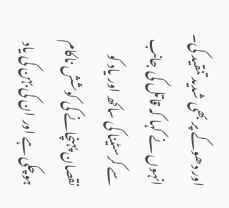اور دھوکے پر بھی شدید تنقید کی۔ انہوں نے کہا کہ قاتل کی جانب سے کرسٹینا کی ساکھ اور یاد کو نقصان پہنچانے کی کوشش ناکام ہوچکی ہے اور ان کی بہن کی یاد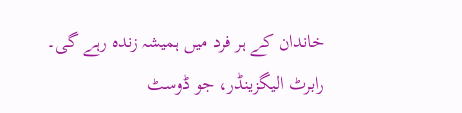خاندان کے ہر فرد میں ہمیشہ زندہ رہے گی۔
رابرٹ الیگزینڈر، جو ڈوسٹ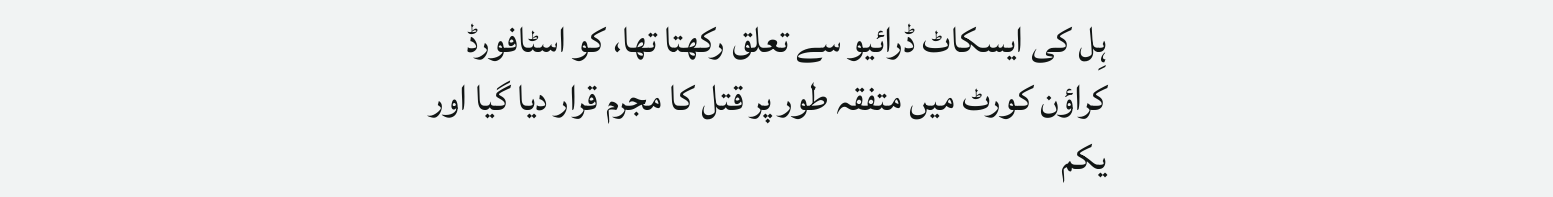ہِل کی ایسکاٹ ڈرائیو سے تعلق رکھتا تھا، کو اسٹافورڈ کراؤن کورٹ میں متفقہ طور پر قتل کا مجرم قرار دیا گیا اور یکم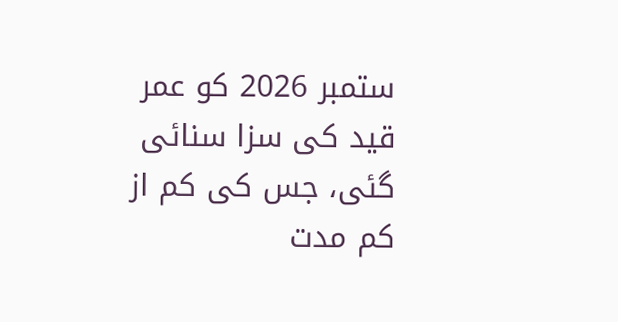ستمبر 2026 کو عمر قید کی سزا سنائی گئی، جس کی کم از کم مدت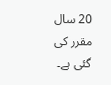20 سال مقرر کی گئی ہے۔